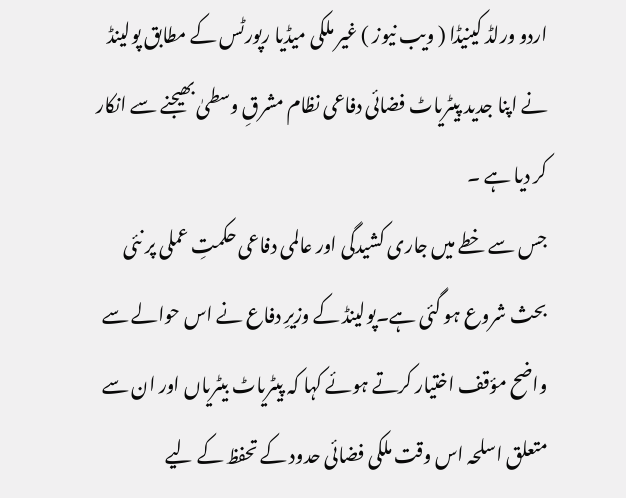اردو ورلڈ کینیڈا ( ویب نیوز ) غیر ملکی میڈیا رپورٹس کے مطابق پولینڈ نے اپنا جدید پیٹریاٹ فضائی دفاعی نظام مشرقِ وسطیٰ بھیجنے سے انکار کر دیا ہے ۔
جس سے خطے میں جاری کشیدگی اور عالمی دفاعی حکمتِ عملی پر نئی بحث شروع ہو گئی ہے۔پولینڈ کے وزیرِ دفاع نے اس حوالے سے واضح مؤقف اختیار کرتے ہوئے کہا کہ پیٹریاٹ بیٹریاں اور ان سے متعلق اسلحہ اس وقت ملکی فضائی حدود کے تحفظ کے لیے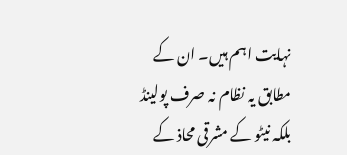نہایت اہم ہیں۔ ان کے مطابق یہ نظام نہ صرف پولینڈ بلکہ نیٹو کے مشرقی محاذ کے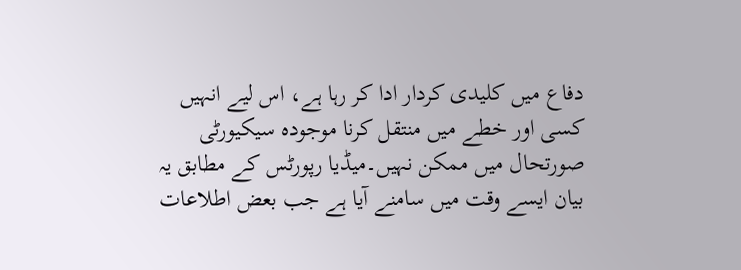دفاع میں کلیدی کردار ادا کر رہا ہے، اس لیے انہیں کسی اور خطے میں منتقل کرنا موجودہ سیکیورٹی صورتحال میں ممکن نہیں۔میڈیا رپورٹس کے مطابق یہ بیان ایسے وقت میں سامنے آیا ہے جب بعض اطلاعات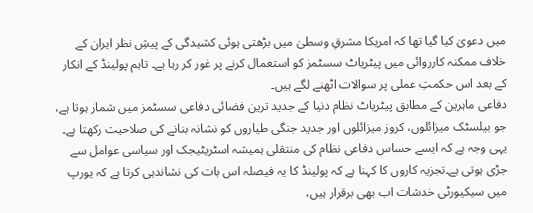میں دعویٰ کیا گیا تھا کہ امریکا مشرقِ وسطیٰ میں بڑھتی ہوئی کشیدگی کے پیشِ نظر ایران کے خلاف ممکنہ کارروائی میں پیٹریاٹ سسٹمز کو استعمال کرنے پر غور کر رہا ہے۔ تاہم پولینڈ کے انکار کے بعد اس حکمتِ عملی پر سوالات اٹھنے لگے ہیں۔
دفاعی ماہرین کے مطابق پیٹریاٹ نظام دنیا کے جدید ترین فضائی دفاعی سسٹمز میں شمار ہوتا ہے، جو بیلسٹک میزائلوں، کروز میزائلوں اور جدید جنگی طیاروں کو نشانہ بنانے کی صلاحیت رکھتا ہے۔ یہی وجہ ہے کہ ایسے حساس دفاعی نظام کی منتقلی ہمیشہ اسٹریٹیجک اور سیاسی عوامل سے جڑی ہوتی ہے۔تجزیہ کاروں کا کہنا ہے کہ پولینڈ کا یہ فیصلہ اس بات کی نشاندہی کرتا ہے کہ یورپ میں سیکیورٹی خدشات اب بھی برقرار ہیں،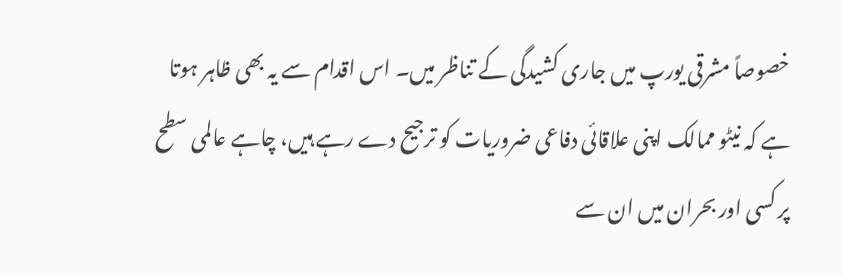خصوصاً مشرقی یورپ میں جاری کشیدگی کے تناظر میں۔ اس اقدام سے یہ بھی ظاہر ہوتا ہے کہ نیٹو ممالک اپنی علاقائی دفاعی ضروریات کو ترجیح دے رہے ہیں، چاہے عالمی سطح پر کسی اور بحران میں ان سے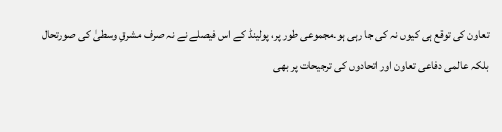تعاون کی توقع ہی کیوں نہ کی جا رہی ہو۔مجموعی طور پر، پولینڈ کے اس فیصلے نے نہ صرف مشرقِ وسطیٰ کی صورتحال بلکہ عالمی دفاعی تعاون اور اتحادوں کی ترجیحات پر بھی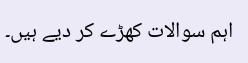اہم سوالات کھڑے کر دیے ہیں۔